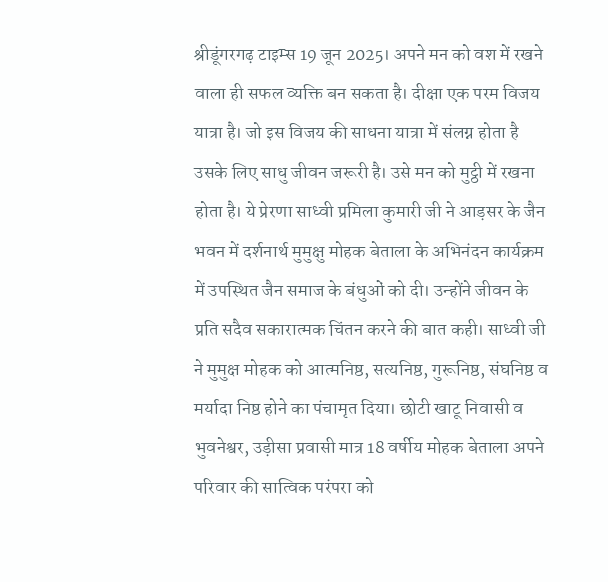श्रीडूंगरगढ़ टाइम्स 19 जून 2025। अपने मन को वश में रखने वाला ही सफल व्यक्ति बन सकता है। दीक्षा एक परम विजय यात्रा है। जो इस विजय की साधना यात्रा में संलग्न होता है उसके लिए साधु जीवन जरूरी है। उसे मन को मुट्ठी में रखना होता है। ये प्रेरणा साध्वी प्रमिला कुमारी जी ने आड़सर के जैन भवन में दर्शनार्थ मुमुक्षु मोहक बेताला के अभिनंदन कार्यक्रम में उपस्थित जैन समाज के बंधुओं को दी। उन्होंने जीवन के प्रति सदैव सकारात्मक चिंतन करने की बात कही। साध्वी जी ने मुमुक्ष मोहक को आत्मनिष्ठ, सत्यनिष्ठ, गुरूनिष्ठ, संघनिष्ठ व मर्यादा निष्ठ होने का पंचामृत दिया। छोटी खाटू निवासी व भुवनेश्वर, उड़ीसा प्रवासी मात्र 18 वर्षीय मोहक बेताला अपने परिवार की सात्विक परंपरा को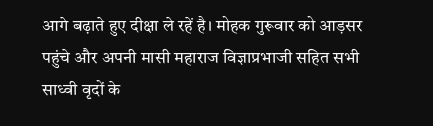आगे बढ़ाते हुए दीक्षा ले रहें है। मोहक गुरूवार को आड़सर पहुंचे और अपनी मासी महाराज विज्ञाप्रभाजी सहित सभी साध्वी वृदों के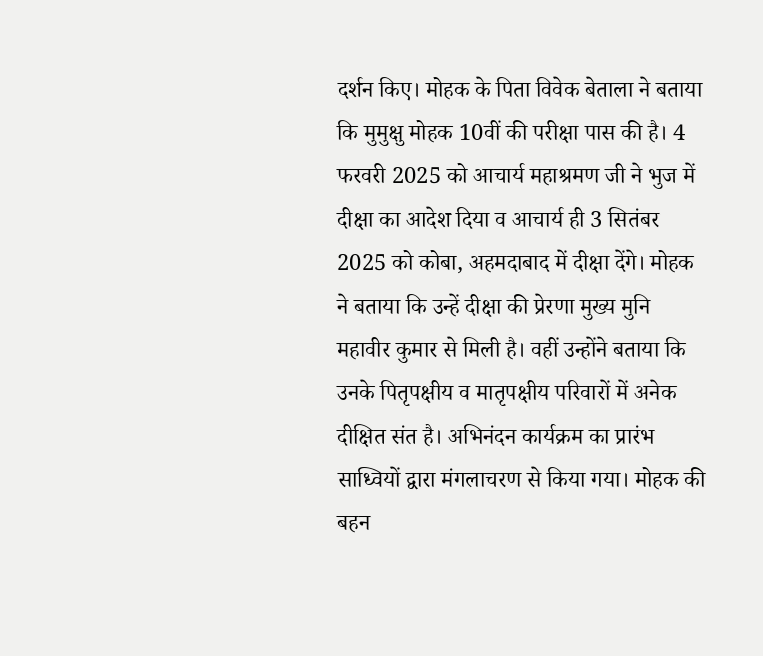दर्शन किए। मोहक के पिता विवेक बेताला ने बताया कि मुमुक्षु मोहक 10वीं की परीक्षा पास की है। 4 फरवरी 2025 को आचार्य महाश्रमण जी ने भुज में दीक्षा का आदेश दिया व आचार्य ही 3 सितंबर 2025 को कोबा, अहमदाबाद में दीक्षा देंगे। मोहक ने बताया कि उन्हें दीक्षा की प्रेरणा मुख्य मुनि महावीर कुमार से मिली है। वहीं उन्होंने बताया कि उनके पितृपक्षीय व मातृपक्षीय परिवारों में अनेक दीक्षित संत है। अभिनंदन कार्यक्रम का प्रारंभ साध्वियों द्वारा मंगलाचरण से किया गया। मोहक की बहन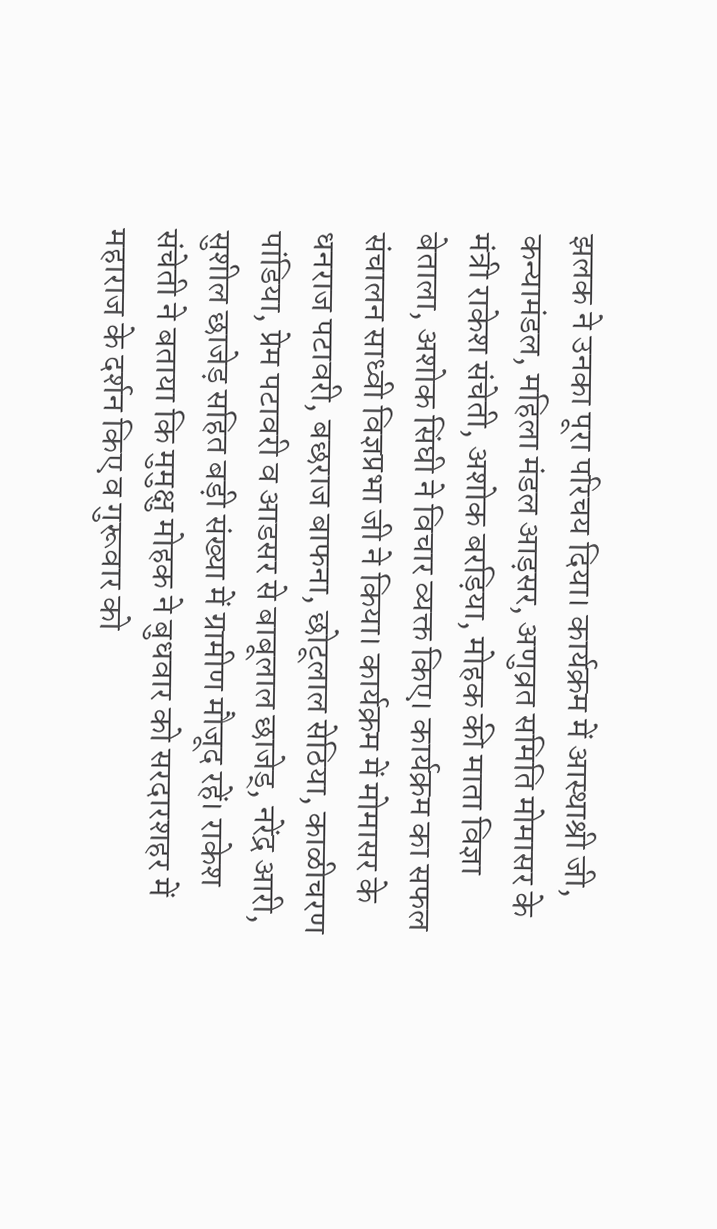झलक ने उनका पूरा परिचय दिया। कार्यक्रम में आस्थाश्री जी, कन्यामंडल, महिला मंडल आड़सर, अणुव्रत समिति मोमासर के मंत्री राकेश संचेती, अशोक बरड़िया, मोहक की माता विज्ञा बेताला, अशोक सिंघी ने विचार व्यक्त किए। कार्यक्रम का सफल संचालन साध्वी विज्ञप्रभा जी ने किया। कार्यक्रम में मोमासर के धनराज पटावरी, बछराज बाफना, छोटूलाल सेठिया, काळीचरण पांडिया, प्रेम पटावरी व आडसर से बाबूलाल छाजेड्, नरेंद्र आरी, सुशील छाजेड़ सहित बड़ी संख्या में ग्रामीण मौजूद रहें। राकेश संचेती ने बताया कि मुमुक्षु मोहक ने बुधवार को सरदारशहर में महाराज के दर्शन किए व गुरूवार को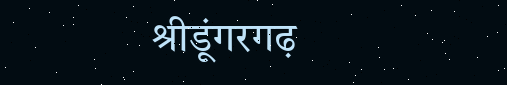श्रीडूंगरगढ़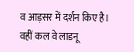व आड़सर में दर्शन किए है। वहीं कल वे लाडनू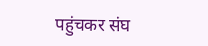पहुंचकर संघ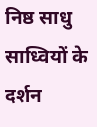निष्ठ साधु साध्वियों के दर्शन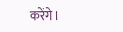करेंगे।